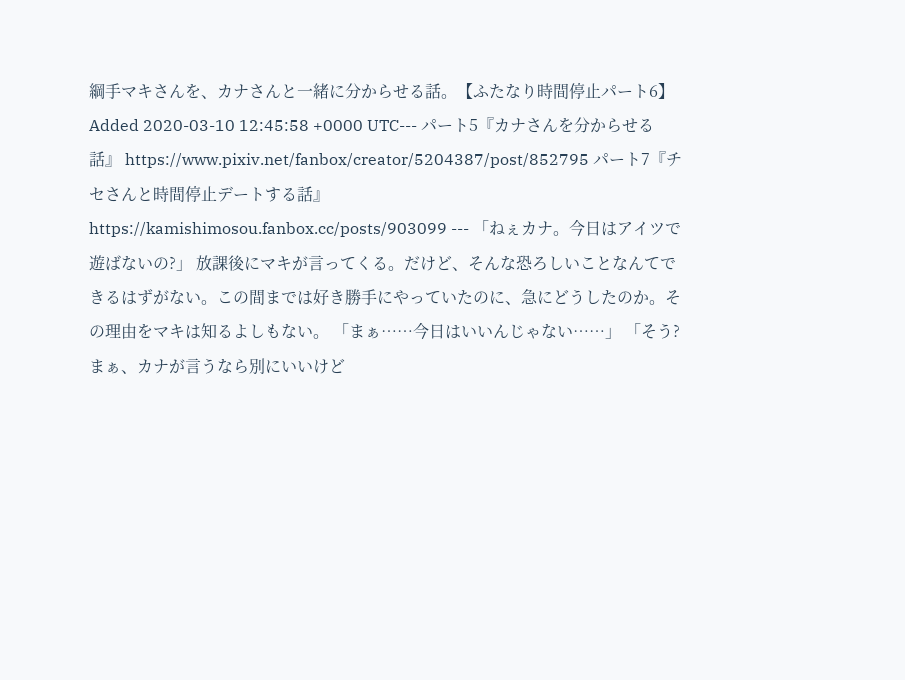綱手マキさんを、カナさんと一緒に分からせる話。【ふたなり時間停止パート6】
Added 2020-03-10 12:45:58 +0000 UTC--- パート5『カナさんを分からせる話』 https://www.pixiv.net/fanbox/creator/5204387/post/852795 パート7『チセさんと時間停止デートする話』 https://kamishimosou.fanbox.cc/posts/903099 --- 「ねぇカナ。今日はアイツで遊ばないの?」 放課後にマキが言ってくる。だけど、そんな恐ろしいことなんてできるはずがない。この間までは好き勝手にやっていたのに、急にどうしたのか。その理由をマキは知るよしもない。 「まぁ……今日はいいんじゃない……」 「そう? まぁ、カナが言うなら別にいいけど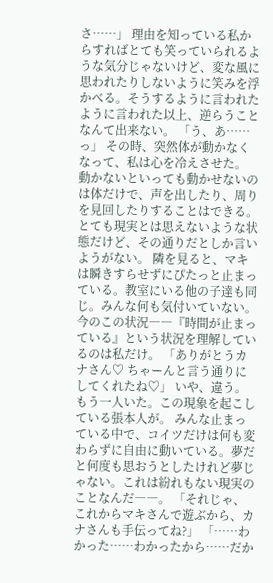さ……」 理由を知っている私からすればとても笑っていられるような気分じゃないけど、変な風に思われたりしないように笑みを浮かべる。そうするように言われたように言われた以上、逆らうことなんて出来ない。 「う、あ……っ」 その時、突然体が動かなくなって、私は心を冷えさせた。 動かないといっても動かせないのは体だけで、声を出したり、周りを見回したりすることはできる。とても現実とは思えないような状態だけど、その通りだとしか言いようがない。 隣を見ると、マキは瞬きすらせずにぴたっと止まっている。教室にいる他の子達も同じ。みんな何も気付いていない。今のこの状況――『時間が止まっている』という状況を理解しているのは私だけ。 「ありがとうカナさん♡ ちゃーんと言う通りにしてくれたね♡」 いや、違う。もう一人いた。この現象を起こしている張本人が。 みんな止まっている中で、コイツだけは何も変わらずに自由に動いている。夢だと何度も思おうとしたけれど夢じゃない。これは紛れもない現実のことなんだ――。 「それじゃ、これからマキさんで遊ぶから、カナさんも手伝ってね?」 「……わかった……わかったから……だか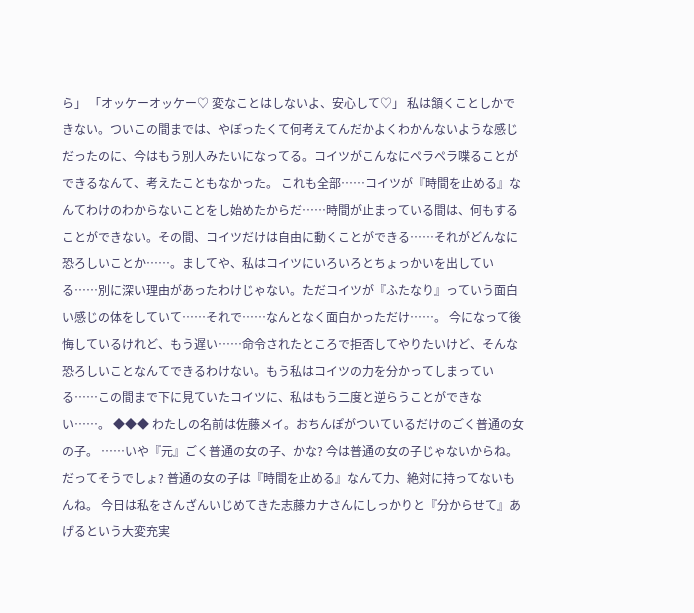ら」 「オッケーオッケー♡ 変なことはしないよ、安心して♡」 私は頷くことしかできない。ついこの間までは、やぼったくて何考えてんだかよくわかんないような感じだったのに、今はもう別人みたいになってる。コイツがこんなにペラペラ喋ることができるなんて、考えたこともなかった。 これも全部……コイツが『時間を止める』なんてわけのわからないことをし始めたからだ……時間が止まっている間は、何もすることができない。その間、コイツだけは自由に動くことができる……それがどんなに恐ろしいことか……。ましてや、私はコイツにいろいろとちょっかいを出している……別に深い理由があったわけじゃない。ただコイツが『ふたなり』っていう面白い感じの体をしていて……それで……なんとなく面白かっただけ……。 今になって後悔しているけれど、もう遅い……命令されたところで拒否してやりたいけど、そんな恐ろしいことなんてできるわけない。もう私はコイツの力を分かってしまっている……この間まで下に見ていたコイツに、私はもう二度と逆らうことができない……。 ◆◆◆ わたしの名前は佐藤メイ。おちんぽがついているだけのごく普通の女の子。 ……いや『元』ごく普通の女の子、かな? 今は普通の女の子じゃないからね。だってそうでしょ? 普通の女の子は『時間を止める』なんて力、絶対に持ってないもんね。 今日は私をさんざんいじめてきた志藤カナさんにしっかりと『分からせて』あげるという大変充実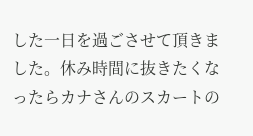した一日を過ごさせて頂きました。休み時間に抜きたくなったらカナさんのスカートの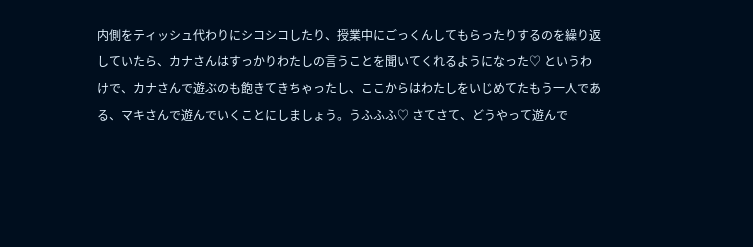内側をティッシュ代わりにシコシコしたり、授業中にごっくんしてもらったりするのを繰り返していたら、カナさんはすっかりわたしの言うことを聞いてくれるようになった♡ というわけで、カナさんで遊ぶのも飽きてきちゃったし、ここからはわたしをいじめてたもう一人である、マキさんで遊んでいくことにしましょう。うふふふ♡ さてさて、どうやって遊んで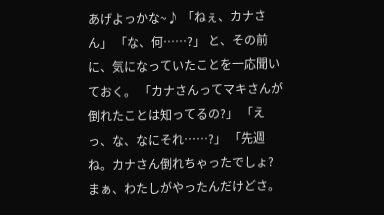あげよっかな~♪ 「ねぇ、カナさん」 「な、何……?」 と、その前に、気になっていたことを一応聞いておく。 「カナさんってマキさんが倒れたことは知ってるの?」 「えっ、な、なにそれ……?」 「先週ね。カナさん倒れちゃったでしょ? まぁ、わたしがやったんだけどさ。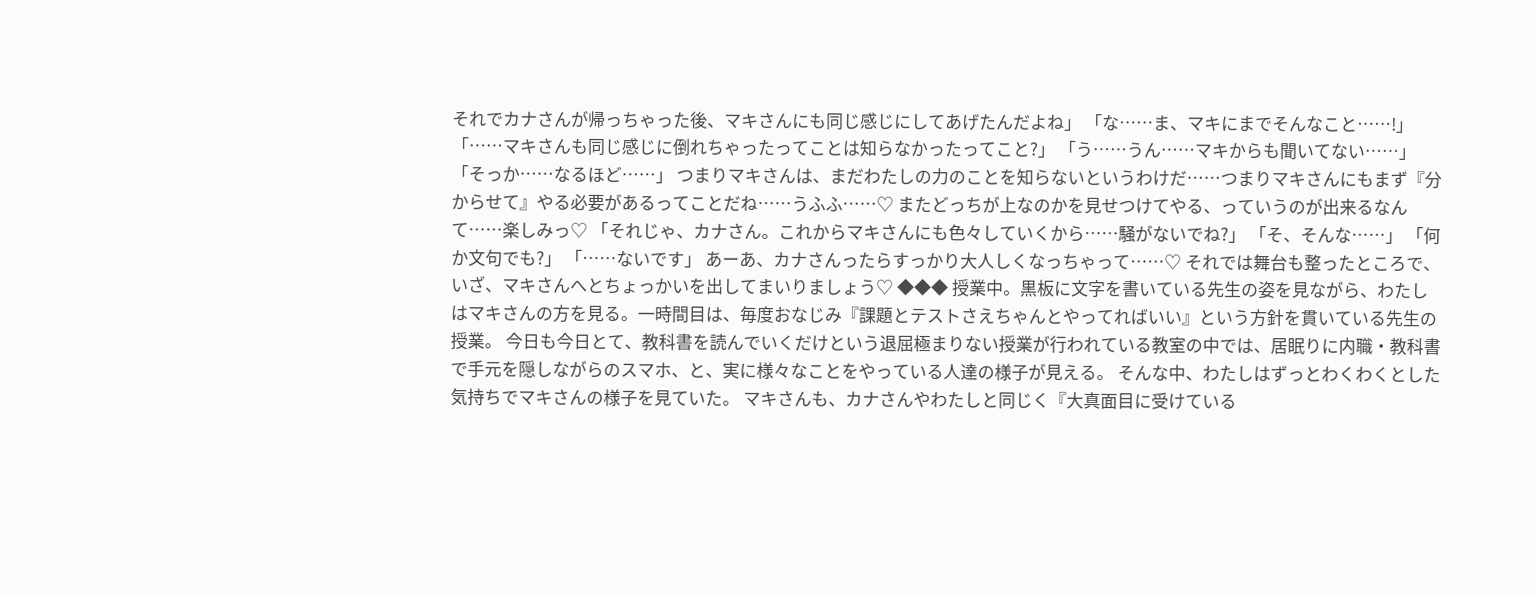それでカナさんが帰っちゃった後、マキさんにも同じ感じにしてあげたんだよね」 「な……ま、マキにまでそんなこと……!」 「……マキさんも同じ感じに倒れちゃったってことは知らなかったってこと?」 「う……うん……マキからも聞いてない……」 「そっか……なるほど……」 つまりマキさんは、まだわたしの力のことを知らないというわけだ……つまりマキさんにもまず『分からせて』やる必要があるってことだね……うふふ……♡ またどっちが上なのかを見せつけてやる、っていうのが出来るなんて……楽しみっ♡ 「それじゃ、カナさん。これからマキさんにも色々していくから……騒がないでね?」 「そ、そんな……」 「何か文句でも?」 「……ないです」 あーあ、カナさんったらすっかり大人しくなっちゃって……♡ それでは舞台も整ったところで、いざ、マキさんへとちょっかいを出してまいりましょう♡ ◆◆◆ 授業中。黒板に文字を書いている先生の姿を見ながら、わたしはマキさんの方を見る。一時間目は、毎度おなじみ『課題とテストさえちゃんとやってればいい』という方針を貫いている先生の授業。 今日も今日とて、教科書を読んでいくだけという退屈極まりない授業が行われている教室の中では、居眠りに内職・教科書で手元を隠しながらのスマホ、と、実に様々なことをやっている人達の様子が見える。 そんな中、わたしはずっとわくわくとした気持ちでマキさんの様子を見ていた。 マキさんも、カナさんやわたしと同じく『大真面目に受けている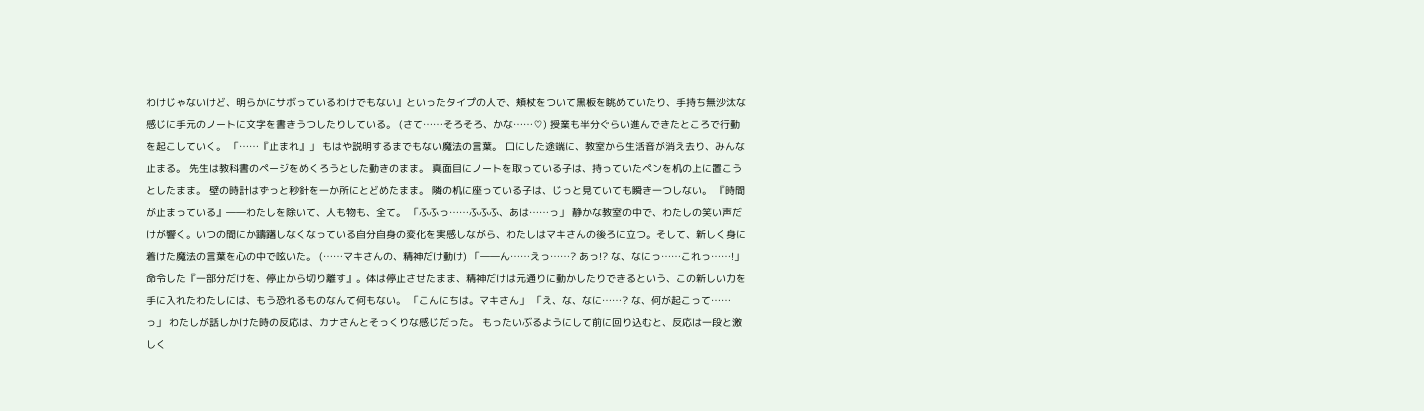わけじゃないけど、明らかにサボっているわけでもない』といったタイプの人で、頬杖をついて黒板を眺めていたり、手持ち無沙汰な感じに手元のノートに文字を書きうつしたりしている。 (さて……そろそろ、かな……♡) 授業も半分ぐらい進んできたところで行動を起こしていく。 「……『止まれ』」 もはや説明するまでもない魔法の言葉。 口にした途端に、教室から生活音が消え去り、みんな止まる。 先生は教科書のページをめくろうとした動きのまま。 真面目にノートを取っている子は、持っていたペンを机の上に置こうとしたまま。 壁の時計はずっと秒針を一か所にとどめたまま。 隣の机に座っている子は、じっと見ていても瞬き一つしない。 『時間が止まっている』――わたしを除いて、人も物も、全て。 「ふふっ……ふふふ、あは……っ」 静かな教室の中で、わたしの笑い声だけが響く。いつの間にか躊躇しなくなっている自分自身の変化を実感しながら、わたしはマキさんの後ろに立つ。そして、新しく身に着けた魔法の言葉を心の中で呟いた。 (……マキさんの、精神だけ動け) 「――ん……えっ……? あっ!? な、なにっ……これっ……!」 命令した『一部分だけを、停止から切り離す』。体は停止させたまま、精神だけは元通りに動かしたりできるという、この新しい力を手に入れたわたしには、もう恐れるものなんて何もない。 「こんにちは。マキさん」 「え、な、なに……? な、何が起こって……っ」 わたしが話しかけた時の反応は、カナさんとそっくりな感じだった。 もったいぶるようにして前に回り込むと、反応は一段と激しく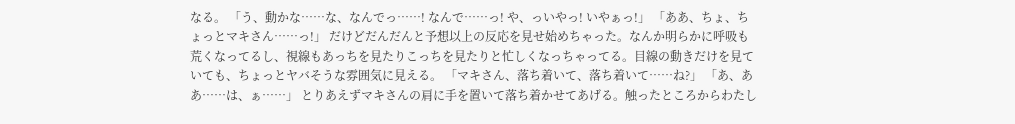なる。 「う、動かな……な、なんでっ……! なんで……っ! や、っいやっ! いやぁっ!」 「ああ、ちょ、ちょっとマキさん……っ!」 だけどだんだんと予想以上の反応を見せ始めちゃった。なんか明らかに呼吸も荒くなってるし、視線もあっちを見たりこっちを見たりと忙しくなっちゃってる。目線の動きだけを見ていても、ちょっとヤバそうな雰囲気に見える。 「マキさん、落ち着いて、落ち着いて……ね?」 「あ、ああ……は、ぁ……」 とりあえずマキさんの肩に手を置いて落ち着かせてあげる。触ったところからわたし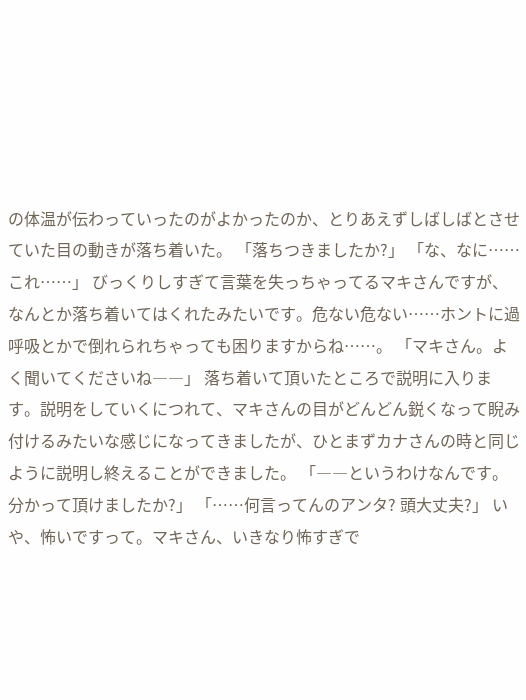の体温が伝わっていったのがよかったのか、とりあえずしばしばとさせていた目の動きが落ち着いた。 「落ちつきましたか?」 「な、なに……これ……」 びっくりしすぎて言葉を失っちゃってるマキさんですが、なんとか落ち着いてはくれたみたいです。危ない危ない……ホントに過呼吸とかで倒れられちゃっても困りますからね……。 「マキさん。よく聞いてくださいね――」 落ち着いて頂いたところで説明に入ります。説明をしていくにつれて、マキさんの目がどんどん鋭くなって睨み付けるみたいな感じになってきましたが、ひとまずカナさんの時と同じように説明し終えることができました。 「――というわけなんです。分かって頂けましたか?」 「……何言ってんのアンタ? 頭大丈夫?」 いや、怖いですって。マキさん、いきなり怖すぎで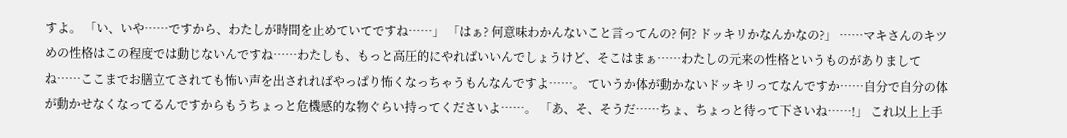すよ。 「い、いや……ですから、わたしが時間を止めていてですね……」 「はぁ? 何意味わかんないこと言ってんの? 何? ドッキリかなんかなの?」 ……マキさんのキツめの性格はこの程度では動じないんですね……わたしも、もっと高圧的にやればいいんでしょうけど、そこはまぁ……わたしの元来の性格というものがありましてね……ここまでお膳立てされても怖い声を出されればやっぱり怖くなっちゃうもんなんですよ……。 ていうか体が動かないドッキリってなんですか……自分で自分の体が動かせなくなってるんですからもうちょっと危機感的な物ぐらい持ってくださいよ……。 「あ、そ、そうだ……ちょ、ちょっと待って下さいね……!」 これ以上上手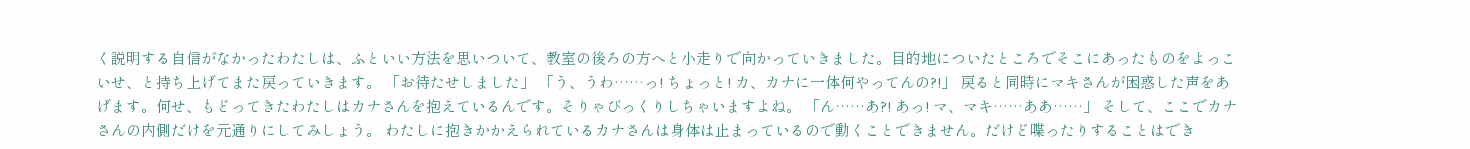く説明する自信がなかったわたしは、ふといい方法を思いついて、教室の後ろの方へと小走りで向かっていきました。目的地についたところでそこにあったものをよっこいせ、と持ち上げてまた戻っていきます。 「お待たせしました」 「う、うわ……っ! ちょっと! カ、カナに一体何やってんの?!」 戻ると同時にマキさんが困惑した声をあげます。何せ、もどってきたわたしはカナさんを抱えているんです。そりゃびっくりしちゃいますよね。 「ん……あ?! あっ! マ、マキ……ああ……」 そして、ここでカナさんの内側だけを元通りにしてみしょう。 わたしに抱きかかえられているカナさんは身体は止まっているので動くことできません。だけど喋ったりすることはでき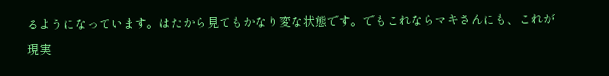るようになっています。はたから見てもかなり変な状態です。でもこれならマキさんにも、これが現実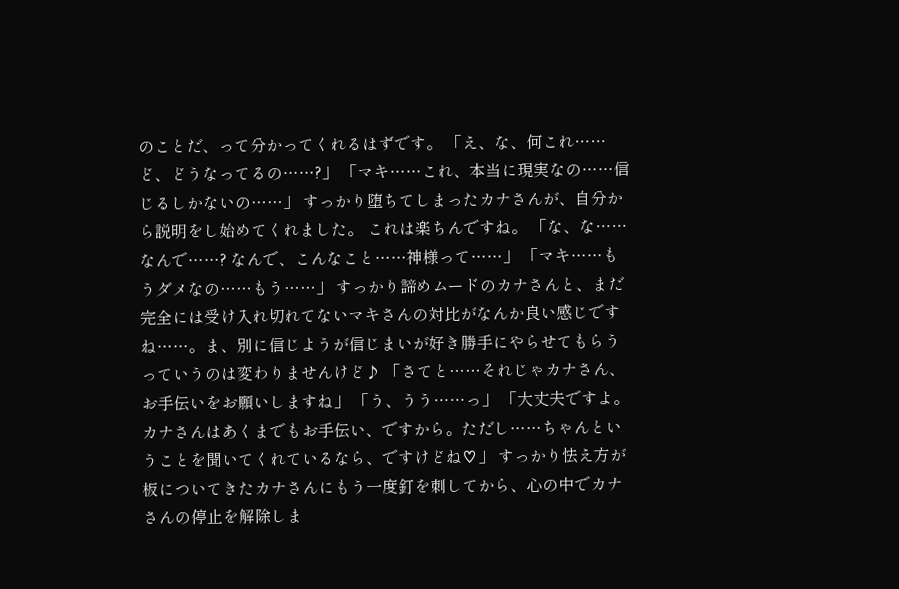のことだ、って分かってくれるはずです。 「え、な、何これ……ど、どうなってるの……?」 「マキ……これ、本当に現実なの……信じるしかないの……」 すっかり堕ちてしまったカナさんが、自分から説明をし始めてくれました。 これは楽ちんですね。 「な、な……なんで……? なんで、こんなこと……神様って……」 「マキ……もうダメなの……もう……」 すっかり諦めムードのカナさんと、まだ完全には受け入れ切れてないマキさんの対比がなんか良い感じですね……。ま、別に信じようが信じまいが好き勝手にやらせてもらうっていうのは変わりませんけど♪ 「さてと……それじゃカナさん、お手伝いをお願いしますね」 「う、うう……っ」 「大丈夫ですよ。カナさんはあくまでもお手伝い、ですから。ただし……ちゃんということを聞いてくれているなら、ですけどね♡」 すっかり怯え方が板についてきたカナさんにもう一度釘を刺してから、心の中でカナさんの停止を解除しま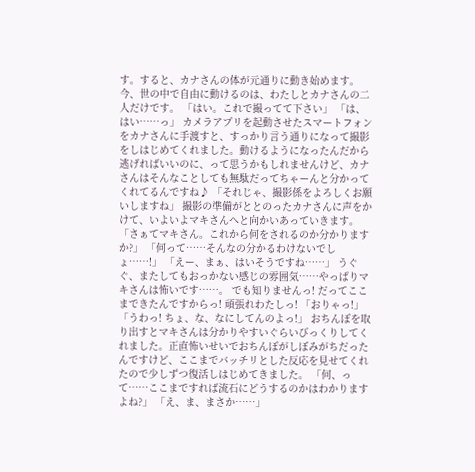す。すると、カナさんの体が元通りに動き始めます。今、世の中で自由に動けるのは、わたしとカナさんの二人だけです。 「はい。これで撮ってて下さい」 「は、はい……っ」 カメラアプリを起動させたスマートフォンをカナさんに手渡すと、すっかり言う通りになって撮影をしはじめてくれました。動けるようになったんだから逃げればいいのに、って思うかもしれませんけど、カナさんはそんなことしても無駄だってちゃーんと分かってくれてるんですね♪ 「それじゃ、撮影係をよろしくお願いしますね」 撮影の準備がととのったカナさんに声をかけて、いよいよマキさんへと向かいあっていきます。 「さぁてマキさん。これから何をされるのか分かりますか?」 「何って……そんなの分かるわけないでしょ……!」 「えー、まぁ、はいそうですね……」 うぐぐ、またしてもおっかない感じの雰囲気……やっぱりマキさんは怖いです……。 でも知りませんっ! だってここまできたんですからっ! 頑張れわたしっ! 「おりゃっ!」 「うわっ! ちょ、な、なにしてんのよっ!」 おちんぽを取り出すとマキさんは分かりやすいぐらいびっくりしてくれました。正直怖いせいでおちんぽがしぼみがちだったんですけど、ここまでバッチリとした反応を見せてくれたので少しずつ復活しはじめてきました。 「何、って……ここまですれば流石にどうするのかはわかりますよね?」 「え、ま、まさか……」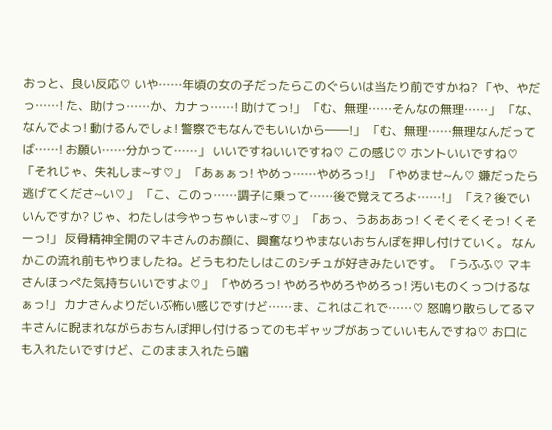おっと、良い反応♡ いや……年頃の女の子だったらこのぐらいは当たり前ですかね? 「や、やだっ……! た、助けっ……か、カナっ……! 助けてっ!」 「む、無理……そんなの無理……」 「な、なんでよっ! 動けるんでしょ! 警察でもなんでもいいから――!」 「む、無理……無理なんだってば……! お願い……分かって……」 いいですねいいですね♡ この感じ♡ ホントいいですね♡ 「それじゃ、失礼しま~す♡」 「あぁぁっ! やめっ……やめろっ!」 「やめませ~ん♡ 嫌だったら逃げてくださ~い♡」 「こ、このっ……調子に乗って……後で覚えてろよ……!」 「え? 後でいいんですか? じゃ、わたしは今やっちゃいま~す♡」 「あっ、うあああっ! くそくそくそっ! くそーっ!」 反骨精神全開のマキさんのお顔に、興奮なりやまないおちんぽを押し付けていく。 なんかこの流れ前もやりましたね。どうもわたしはこのシチュが好きみたいです。 「うふふ♡ マキさんほっぺた気持ちいいですよ♡」 「やめろっ! やめろやめろやめろっ! 汚いものくっつけるなぁっ!」 カナさんよりだいぶ怖い感じですけど……ま、これはこれで……♡ 怒鳴り散らしてるマキさんに睨まれながらおちんぽ押し付けるってのもギャップがあっていいもんですね♡ お口にも入れたいですけど、このまま入れたら噛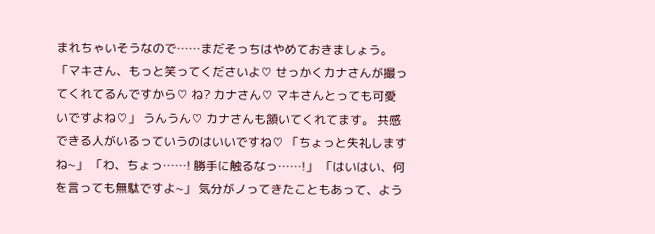まれちゃいそうなので……まだそっちはやめておきましょう。 「マキさん、もっと笑ってくださいよ♡ せっかくカナさんが撮ってくれてるんですから♡ ね? カナさん♡ マキさんとっても可愛いですよね♡」 うんうん♡ カナさんも頷いてくれてます。 共感できる人がいるっていうのはいいですね♡ 「ちょっと失礼しますね~」 「わ、ちょっ……! 勝手に触るなっ……!」 「はいはい、何を言っても無駄ですよ~」 気分がノってきたこともあって、よう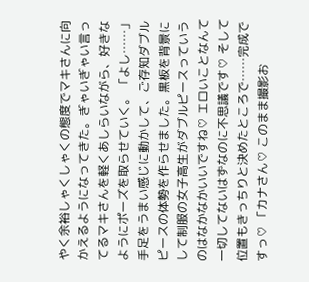やく余裕しゃくしゃくの態度でマキさんに向かえるようになってきた。ぎゃいぎゃい言ってるマキさんを軽くあしらいながら、好きなようにポーズを取らせていく。 「よし……」 手足をうまい感じに動かして、ご存知ダブルピースの体勢を作らせました。黒板を背景にして制服の女子高生がダブルピースっていうのはなかなかいいですね♡ エロいことなんて一切してないはずなのに不思議です♡ そして位置もきっちりと決めたところで……完成ですっ♡ 「カナさん♡ このまま撮影お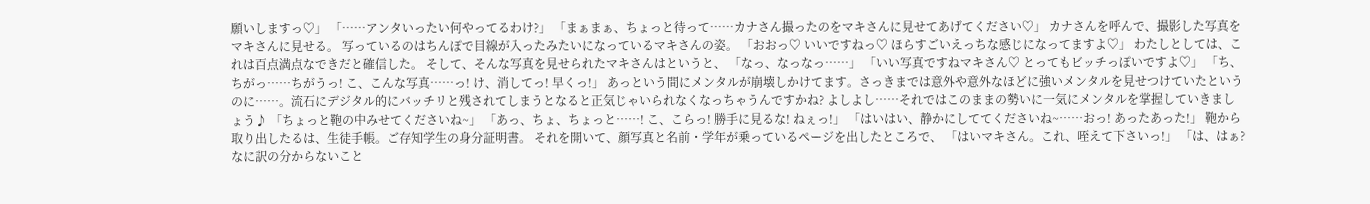願いしますっ♡」 「……アンタいったい何やってるわけ?」 「まぁまぁ、ちょっと待って……カナさん撮ったのをマキさんに見せてあげてください♡」 カナさんを呼んで、撮影した写真をマキさんに見せる。 写っているのはちんぽで目線が入ったみたいになっているマキさんの姿。 「おおっ♡ いいですねっ♡ ほらすごいえっちな感じになってますよ♡」 わたしとしては、これは百点満点なできだと確信した。 そして、そんな写真を見せられたマキさんはというと、 「なっ、なっなっ……」 「いい写真ですねマキさん♡ とってもビッチっぽいですよ♡」 「ち、ちがっ……ちがうっ! こ、こんな写真……っ! け、消してっ! 早くっ!」 あっという間にメンタルが崩壊しかけてます。さっきまでは意外や意外なほどに強いメンタルを見せつけていたというのに……。流石にデジタル的にバッチリと残されてしまうとなると正気じゃいられなくなっちゃうんですかね? よしよし……それではこのままの勢いに一気にメンタルを掌握していきましょう♪ 「ちょっと鞄の中みせてくださいね~」 「あっ、ちょ、ちょっと……! こ、こらっ! 勝手に見るな! ねぇっ!」 「はいはい、静かにしててくださいね~……おっ! あったあった!」 鞄から取り出したるは、生徒手帳。ご存知学生の身分証明書。 それを開いて、顔写真と名前・学年が乗っているページを出したところで、 「はいマキさん。これ、咥えて下さいっ!」 「は、はぁ? なに訳の分からないこと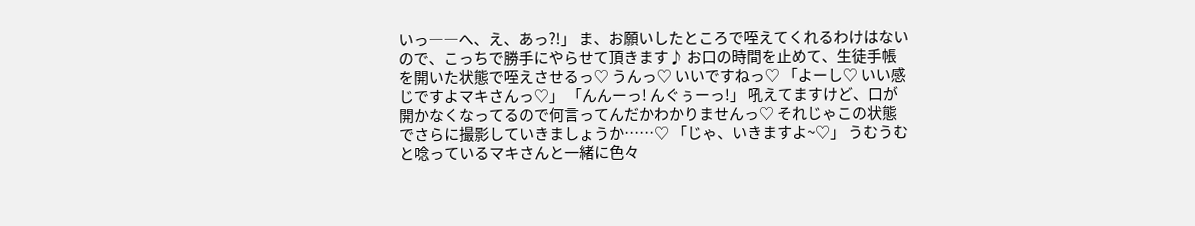いっ――へ、え、あっ?!」 ま、お願いしたところで咥えてくれるわけはないので、こっちで勝手にやらせて頂きます♪ お口の時間を止めて、生徒手帳を開いた状態で咥えさせるっ♡ うんっ♡ いいですねっ♡ 「よーし♡ いい感じですよマキさんっ♡」 「んんーっ! んぐぅーっ!」 吼えてますけど、口が開かなくなってるので何言ってんだかわかりませんっ♡ それじゃこの状態でさらに撮影していきましょうか……♡ 「じゃ、いきますよ~♡」 うむうむと唸っているマキさんと一緒に色々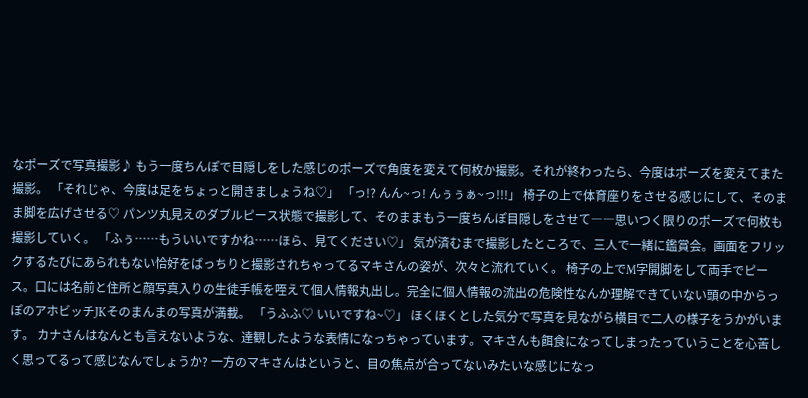なポーズで写真撮影♪ もう一度ちんぽで目隠しをした感じのポーズで角度を変えて何枚か撮影。それが終わったら、今度はポーズを変えてまた撮影。 「それじゃ、今度は足をちょっと開きましょうね♡」 「っ!? んん~っ! んぅぅぁ~っ!!!」 椅子の上で体育座りをさせる感じにして、そのまま脚を広げさせる♡ パンツ丸見えのダブルピース状態で撮影して、そのままもう一度ちんぽ目隠しをさせて――思いつく限りのポーズで何枚も撮影していく。 「ふぅ……もういいですかね……ほら、見てください♡」 気が済むまで撮影したところで、三人で一緒に鑑賞会。画面をフリックするたびにあられもない恰好をばっちりと撮影されちゃってるマキさんの姿が、次々と流れていく。 椅子の上でM字開脚をして両手でピース。口には名前と住所と顔写真入りの生徒手帳を咥えて個人情報丸出し。完全に個人情報の流出の危険性なんか理解できていない頭の中からっぽのアホビッチJKそのまんまの写真が満載。 「うふふ♡ いいですね~♡」 ほくほくとした気分で写真を見ながら横目で二人の様子をうかがいます。 カナさんはなんとも言えないような、達観したような表情になっちゃっています。マキさんも餌食になってしまったっていうことを心苦しく思ってるって感じなんでしょうか? 一方のマキさんはというと、目の焦点が合ってないみたいな感じになっ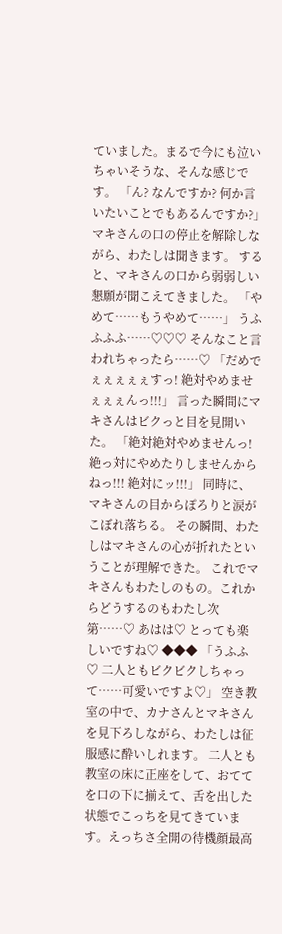ていました。まるで今にも泣いちゃいそうな、そんな感じです。 「ん? なんですか? 何か言いたいことでもあるんですか?」 マキさんの口の停止を解除しながら、わたしは聞きます。 すると、マキさんの口から弱弱しい懇願が聞こえてきました。 「やめて……もうやめて……」 うふふふふ……♡♡♡ そんなこと言われちゃったら……♡ 「だめでぇぇぇぇぇすっ! 絶対やめませぇぇぇんっ!!!」 言った瞬間にマキさんはビクっと目を見開いた。 「絶対絶対やめませんっ! 絶っ対にやめたりしませんからねっ!!! 絶対にッ!!!」 同時に、マキさんの目からぽろりと涙がこぼれ落ちる。 その瞬間、わたしはマキさんの心が折れたということが理解できた。 これでマキさんもわたしのもの。これからどうするのもわたし次第……♡ あはは♡ とっても楽しいですね♡ ◆◆◆ 「うふふ♡ 二人ともビクビクしちゃって……可愛いですよ♡」 空き教室の中で、カナさんとマキさんを見下ろしながら、わたしは征服感に酔いしれます。 二人とも教室の床に正座をして、おててを口の下に揃えて、舌を出した状態でこっちを見てきています。えっちさ全開の待機顔最高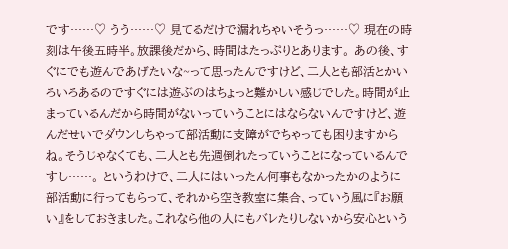です……♡ うう……♡ 見てるだけで漏れちゃいそうっ……♡ 現在の時刻は午後五時半。放課後だから、時間はたっぷりとあります。 あの後、すぐにでも遊んであげたいな~って思ったんですけど、二人とも部活とかいろいろあるのですぐには遊ぶのはちょっと難かしい感じでした。時間が止まっているんだから時間がないっていうことにはならないんですけど、遊んだせいでダウンしちゃって部活動に支障がでちゃっても困りますからね。そうじゃなくても、二人とも先週倒れたっていうことになっているんですし……。 というわけで、二人にはいったん何事もなかったかのように部活動に行ってもらって、それから空き教室に集合、っていう風に『お願い』をしておきました。これなら他の人にもバレたりしないから安心という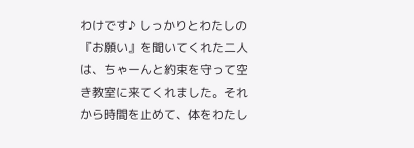わけです♪ しっかりとわたしの『お願い』を聞いてくれた二人は、ちゃーんと約束を守って空き教室に来てくれました。それから時間を止めて、体をわたし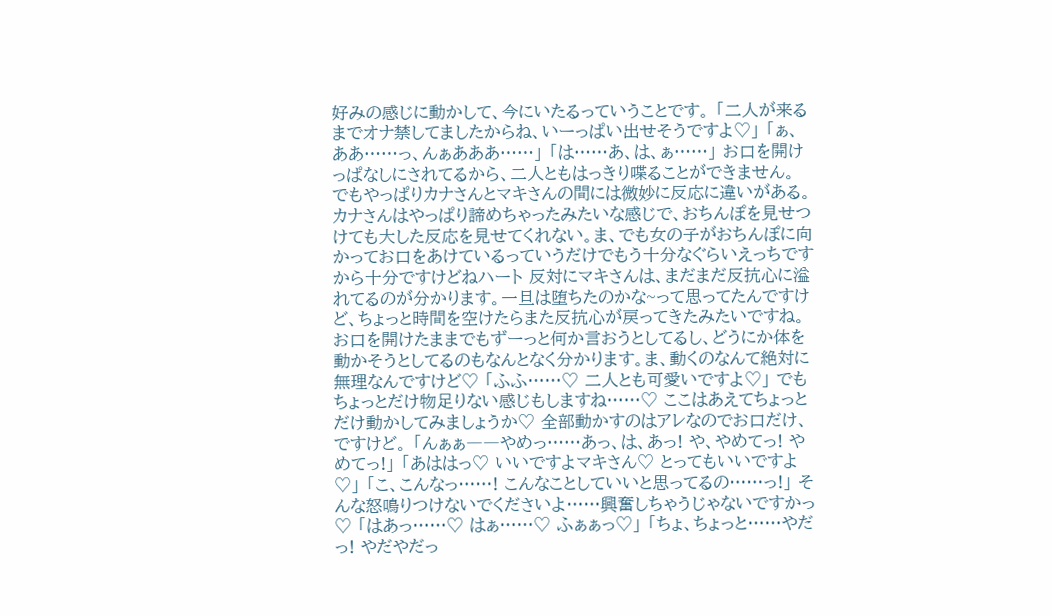好みの感じに動かして、今にいたるっていうことです。 「二人が来るまでオナ禁してましたからね、いーっぱい出せそうですよ♡」 「ぁ、ああ……っ、んぁあああ……」 「は……あ、は、ぁ……」 お口を開けっぱなしにされてるから、二人ともはっきり喋ることができません。 でもやっぱりカナさんとマキさんの間には微妙に反応に違いがある。 カナさんはやっぱり諦めちゃったみたいな感じで、おちんぽを見せつけても大した反応を見せてくれない。ま、でも女の子がおちんぽに向かってお口をあけているっていうだけでもう十分なぐらいえっちですから十分ですけどねハート 反対にマキさんは、まだまだ反抗心に溢れてるのが分かります。一旦は堕ちたのかな~って思ってたんですけど、ちょっと時間を空けたらまた反抗心が戻ってきたみたいですね。お口を開けたままでもずーっと何か言おうとしてるし、どうにか体を動かそうとしてるのもなんとなく分かります。ま、動くのなんて絶対に無理なんですけど♡ 「ふふ……♡ 二人とも可愛いですよ♡」 でもちょっとだけ物足りない感じもしますね……♡ ここはあえてちょっとだけ動かしてみましょうか♡ 全部動かすのはアレなのでお口だけ、ですけど。 「んぁぁ――やめっ……あっ、は、あっ! や、やめてっ! やめてっ!」 「あははっ♡ いいですよマキさん♡ とってもいいですよ♡」 「こ、こんなっ……! こんなことしていいと思ってるの……っ!」 そんな怒鳴りつけないでくださいよ……興奮しちゃうじゃないですかっ♡ 「はあっ……♡ はぁ……♡ ふぁぁっ♡」 「ちょ、ちょっと……やだっ! やだやだっ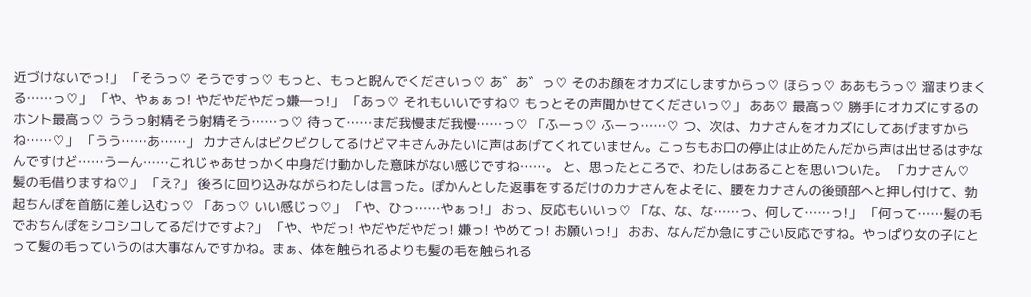近づけないでっ!」 「そうっ♡ そうですっ♡ もっと、もっと睨んでくださいっ♡ あ゛あ゛っ♡ そのお顔をオカズにしますからっ♡ ほらっ♡ ああもうっ♡ 溜まりまくる……っ♡」 「や、やぁぁっ! やだやだやだっ嫌―っ!」 「あっ♡ それもいいですね♡ もっとその声聞かせてくださいっ♡」 ああ♡ 最高っ♡ 勝手にオカズにするのホント最高っ♡ ううっ射精そう射精そう……っ♡ 待って……まだ我慢まだ我慢……っ♡ 「ふーっ♡ ふーっ……♡ つ、次は、カナさんをオカズにしてあげますからね……♡」 「うう……あ……」 カナさんはビクビクしてるけどマキさんみたいに声はあげてくれていません。こっちもお口の停止は止めたんだから声は出せるはずなんですけど……うーん……これじゃあせっかく中身だけ動かした意味がない感じですね……。 と、思ったところで、わたしはあることを思いついた。 「カナさん♡ 髪の毛借りますね♡」 「え?」 後ろに回り込みながらわたしは言った。ぽかんとした返事をするだけのカナさんをよそに、腰をカナさんの後頭部へと押し付けて、勃起ちんぽを首筋に差し込むっ♡ 「あっ♡ いい感じっ♡」 「や、ひっ……やぁっ!」 おっ、反応もいいっ♡ 「な、な、な……っ、何して……っ!」 「何って……髪の毛でおちんぽをシコシコしてるだけですよ?」 「や、やだっ! やだやだやだっ! 嫌っ! やめてっ! お願いっ!」 おお、なんだか急にすごい反応ですね。やっぱり女の子にとって髪の毛っていうのは大事なんですかね。まぁ、体を触られるよりも髪の毛を触られる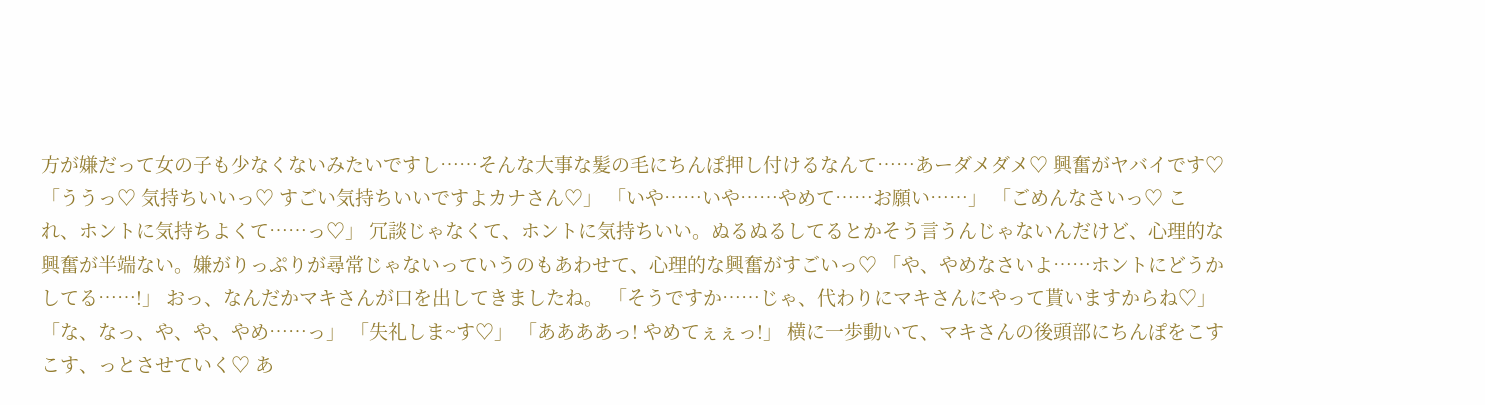方が嫌だって女の子も少なくないみたいですし……そんな大事な髪の毛にちんぽ押し付けるなんて……あーダメダメ♡ 興奮がヤバイです♡ 「ううっ♡ 気持ちいいっ♡ すごい気持ちいいですよカナさん♡」 「いや……いや……やめて……お願い……」 「ごめんなさいっ♡ これ、ホントに気持ちよくて……っ♡」 冗談じゃなくて、ホントに気持ちいい。ぬるぬるしてるとかそう言うんじゃないんだけど、心理的な興奮が半端ない。嫌がりっぷりが尋常じゃないっていうのもあわせて、心理的な興奮がすごいっ♡ 「や、やめなさいよ……ホントにどうかしてる……!」 おっ、なんだかマキさんが口を出してきましたね。 「そうですか……じゃ、代わりにマキさんにやって貰いますからね♡」 「な、なっ、や、や、やめ……っ」 「失礼しま~す♡」 「ああああっ! やめてぇぇっ!」 横に一歩動いて、マキさんの後頭部にちんぽをこすこす、っとさせていく♡ あ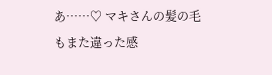あ……♡ マキさんの髪の毛もまた違った感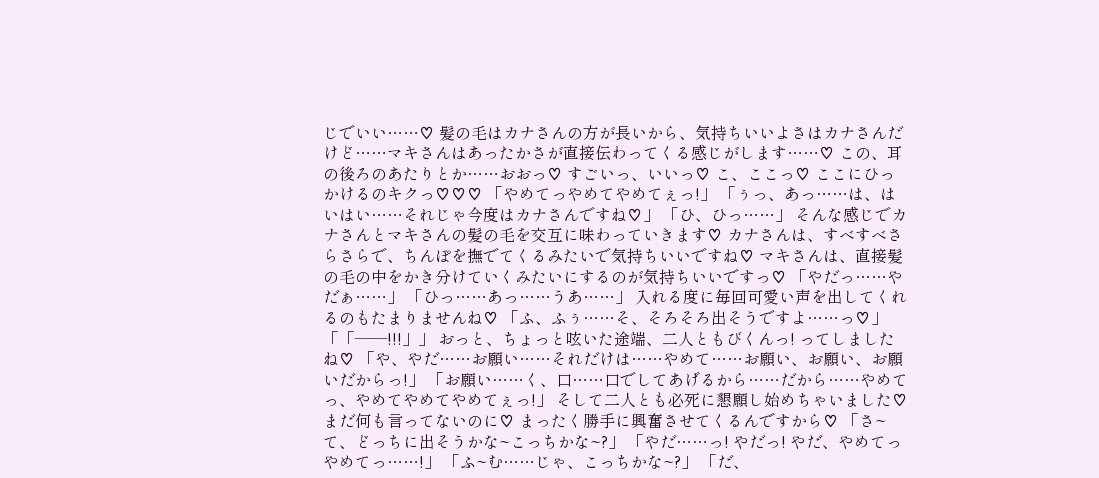じでいい……♡ 髪の毛はカナさんの方が長いから、気持ちいいよさはカナさんだけど……マキさんはあったかさが直接伝わってくる感じがします……♡ この、耳の後ろのあたりとか……おおっ♡ すごいっ、いいっ♡ こ、ここっ♡ ここにひっかけるのキクっ♡♡♡ 「やめてっやめてやめてぇっ!」 「ぅっ、あっ……は、はいはい……それじゃ今度はカナさんですね♡」 「ひ、ひっ……」 そんな感じでカナさんとマキさんの髪の毛を交互に味わっていきます♡ カナさんは、すべすべさらさらで、ちんぽを撫でてくるみたいで気持ちいいですね♡ マキさんは、直接髪の毛の中をかき分けていくみたいにするのが気持ちいいですっ♡ 「やだっ……やだぁ……」 「ひっ……あっ……うあ……」 入れる度に毎回可愛い声を出してくれるのもたまりませんね♡ 「ふ、ふぅ……そ、そろそろ出そうですよ……っ♡」 「「――!!!」」 おっと、ちょっと呟いた途端、二人ともびくんっ! ってしましたね♡ 「や、やだ……お願い……それだけは……やめて……お願い、お願い、お願いだからっ!」 「お願い……く、口……口でしてあげるから……だから……やめてっ、やめてやめてやめてぇっ!」 そして二人とも必死に懇願し始めちゃいました♡ まだ何も言ってないのに♡ まったく勝手に興奮させてくるんですから♡ 「さ~て、どっちに出そうかな~こっちかな~?」 「やだ……っ! やだっ! やだ、やめてっやめてっ……!」 「ふ~む……じゃ、こっちかな~?」 「だ、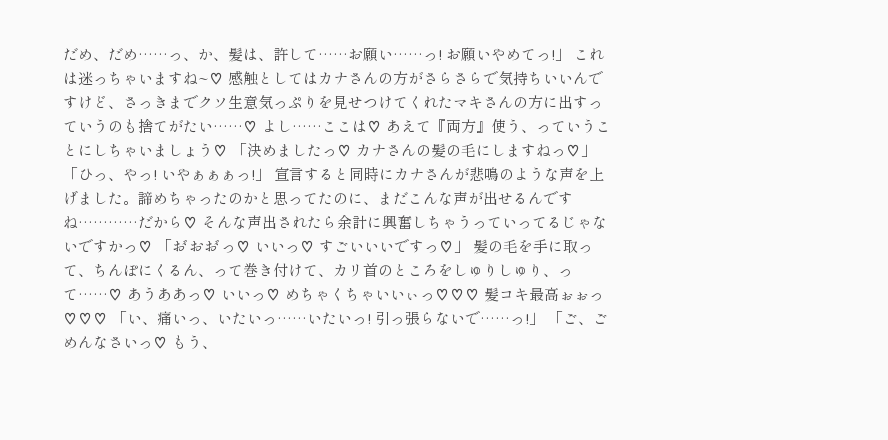だめ、だめ……っ、か、髪は、許して……お願い……っ! お願いやめてっ!」 これは迷っちゃいますね~♡ 感触としてはカナさんの方がさらさらで気持ちいいんですけど、さっきまでクソ生意気っぷりを見せつけてくれたマキさんの方に出すっていうのも捨てがたい……♡ よし……ここは♡ あえて『両方』使う、っていうことにしちゃいましょう♡ 「決めましたっ♡ カナさんの髪の毛にしますねっ♡」 「ひっ、やっ! いやぁぁぁっ!」 宣言すると同時にカナさんが悲鳴のような声を上げました。諦めちゃったのかと思ってたのに、まだこんな声が出せるんですね…………だから♡ そんな声出されたら余計に興奮しちゃうっていってるじゃないですかっ♡ 「お゛おお゛っ♡ いいっ♡ すごいいいですっ♡」 髪の毛を手に取って、ちんぽにくるん、って巻き付けて、カリ首のところをしゅりしゅり、って……♡ あうああっ♡ いいっ♡ めちゃくちゃいいぃっ♡♡♡ 髪コキ最高ぉぉっ♡♡♡ 「い、痛いっ、いたいっ……いたいっ! 引っ張らないで……っ!」 「ご、ごめんなさいっ♡ もう、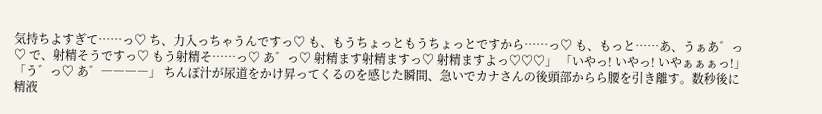気持ちよすぎて……っ♡ ち、力入っちゃうんですっ♡ も、もうちょっともうちょっとですから……っ♡ も、もっと……あ、うぁあ゛っ♡ で、射精そうですっ♡ もう射精そ……っ♡ あ゛っ♡ 射精ます射精ますっ♡ 射精ますよっ♡♡♡」 「いやっ! いやっ! いやぁぁぁっ!」 「う゛っ♡ あ゛――――」 ちんぽ汁が尿道をかけ昇ってくるのを感じた瞬間、急いでカナさんの後頭部からら腰を引き離す。数秒後に精液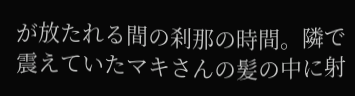が放たれる間の刹那の時間。隣で震えていたマキさんの髪の中に射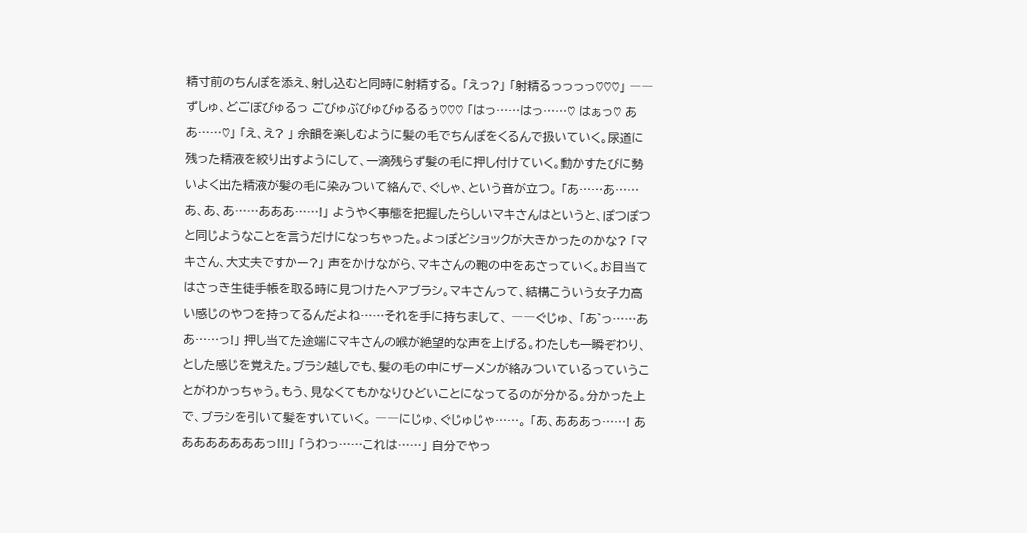精寸前のちんぽを添え、射し込むと同時に射精する。 「えっ?」 「射精るっっっっ♡♡♡」 ――ずしゅ、どごぼびゅるっ ごびゅぶびゅびゅるるぅ♡♡♡ 「はっ……はっ……♡ はぁっ♡ ああ……♡」 「え、え? 」 余韻を楽しむように髪の毛でちんぽをくるんで扱いていく。尿道に残った精液を絞り出すようにして、一滴残らず髪の毛に押し付けていく。動かすたびに勢いよく出た精液が髪の毛に染みついて絡んで、ぐしゃ、という音が立つ。 「あ……あ……あ、あ、あ……あああ……!」 ようやく事態を把握したらしいマキさんはというと、ぽつぽつと同じようなことを言うだけになっちゃった。よっぽどショックが大きかったのかな? 「マキさん、大丈夫ですかー?」 声をかけながら、マキさんの鞄の中をあさっていく。お目当てはさっき生徒手帳を取る時に見つけたヘアブラシ。マキさんって、結構こういう女子力高い感じのやつを持ってるんだよね……それを手に持ちまして、 ――ぐじゅ、 「あ゛っ……ああ……っ!」 押し当てた途端にマキさんの喉が絶望的な声を上げる。わたしも一瞬ぞわり、とした感じを覚えた。ブラシ越しでも、髪の毛の中にザーメンが絡みついているっていうことがわかっちゃう。もう、見なくてもかなりひどいことになってるのが分かる。分かった上で、ブラシを引いて髪をすいていく。 ――にじゅ、ぐじゅじゃ……。 「あ、あああっ……! ああああああああっ!!!」 「うわっ……これは……」 自分でやっ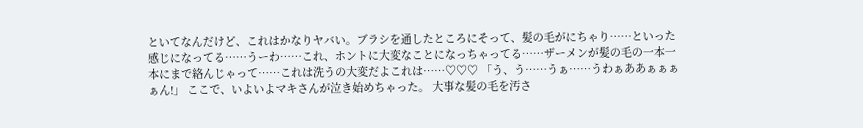といてなんだけど、これはかなりヤバい。ブラシを通したところにそって、髪の毛がにちゃり……といった感じになってる……うーわ……これ、ホントに大変なことになっちゃってる……ザーメンが髪の毛の一本一本にまで絡んじゃって……これは洗うの大変だよこれは……♡♡♡ 「う、う……うぁ……うわぁああぁぁぁぁん!」 ここで、いよいよマキさんが泣き始めちゃった。 大事な髪の毛を汚さ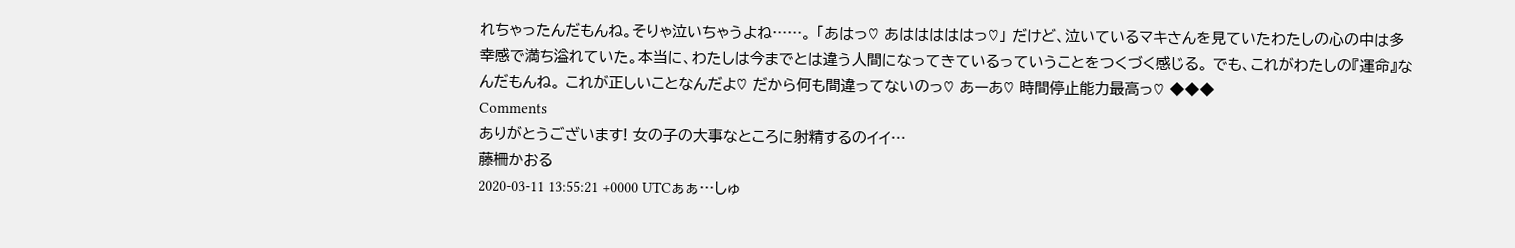れちゃったんだもんね。そりゃ泣いちゃうよね……。 「あはっ♡ あはははははっ♡」 だけど、泣いているマキさんを見ていたわたしの心の中は多幸感で満ち溢れていた。本当に、わたしは今までとは違う人間になってきているっていうことをつくづく感じる。 でも、これがわたしの『運命』なんだもんね。 これが正しいことなんだよ♡ だから何も間違ってないのっ♡ あーあ♡ 時間停止能力最高っ♡ ◆◆◆
Comments
ありがとうございます! 女の子の大事なところに射精するのイイ…
藤柵かおる
2020-03-11 13:55:21 +0000 UTCぁぁ…しゅ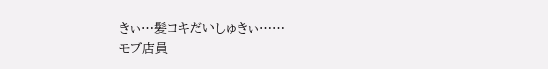きぃ…髪コキだいしゅきぃ……
モブ店員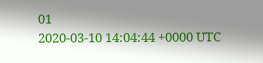01
2020-03-10 14:04:44 +0000 UTC